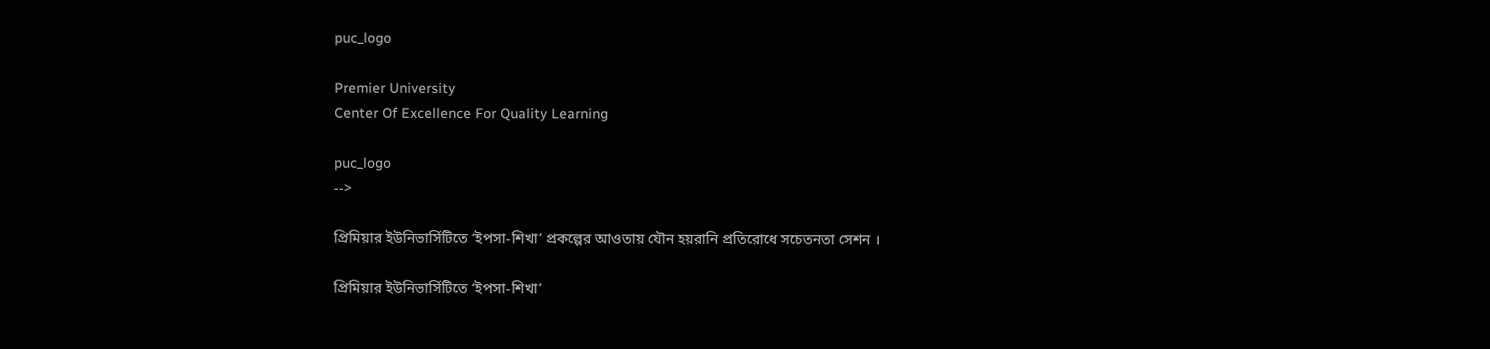puc_logo

Premier University
Center Of Excellence For Quality Learning

puc_logo
-->

প্রিমিয়ার ইউনিভার্সিটিতে ‘ইপসা-শিখা’ প্রকল্পের আওতায় যৌন হয়রানি প্রতিরোধে সচেতনতা সেশন ।

প্রিমিয়ার ইউনিভার্সিটিতে ‘ইপসা-শিখা’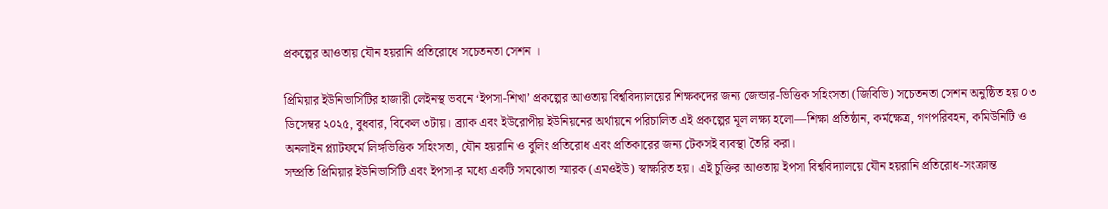প্রকল্পের আওতায় যৌন হয়রানি প্রতিরোধে সচেতনতা সেশন ।

প্রিমিয়ার ইউনিভার্সিটির হাজারী লেইনস্থ ভবনে ‘ইপসা-শিখা’ প্রকল্পের আওতায় বিশ্ববিদ্যালয়ের শিক্ষকদের জন্য জেন্ডার-ভিত্তিক সহিংসতা (জিবিভি) সচেতনতা সেশন অনুষ্ঠিত হয় ০৩ ডিসেম্বর ২০২৫, বুধবার, বিকেল ৩টায়। ব্র্যাক এবং ইউরোপীয় ইউনিয়নের অর্থায়নে পরিচালিত এই প্রকল্পের মূল লক্ষ্য হলো—শিক্ষা প্রতিষ্ঠান, কর্মক্ষেত্র, গণপরিবহন, কমিউনিটি ও অনলাইন প্ল্যাটফর্মে লিঙ্গভিত্তিক সহিংসতা, যৌন হয়রানি ও বুলিং প্রতিরোধ এবং প্রতিকারের জন্য টেকসই ব্যবস্থা তৈরি করা।
সম্প্রতি প্রিমিয়ার ইউনিভার্সিটি এবং ইপসা-র মধ্যে একটি সমঝোতা স্মারক (এমওইউ) স্বাক্ষরিত হয়। এই চুক্তির আওতায় ইপসা বিশ্ববিদ্যালয়ে যৌন হয়রানি প্রতিরোধ-সংক্রান্ত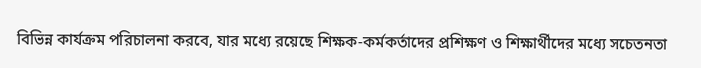বিভিন্ন কার্যক্রম পরিচালনা করবে, যার মধ্যে রয়েছে শিক্ষক-কর্মকর্তাদের প্রশিক্ষণ ও শিক্ষার্থীদের মধ্যে সচেতনতা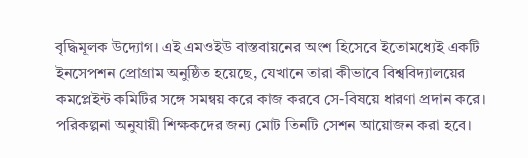বৃদ্ধিমূলক উদ্যোগ। এই এমওইউ বাস্তবায়নের অংশ হিসেবে ইতোমধ্যেই একটি ইনসেপশন প্রোগ্রাম অনুষ্ঠিত হয়েছে, যেখানে তারা কীভাবে বিশ্ববিদ্যালয়ের কমপ্লেইন্ট কমিটির সঙ্গে সমন্বয় করে কাজ করবে সে-বিষয়ে ধারণা প্রদান করে। পরিকল্পনা অনুযায়ী শিক্ষকদের জন্য মোট তিনটি সেশন আয়োজন করা হবে।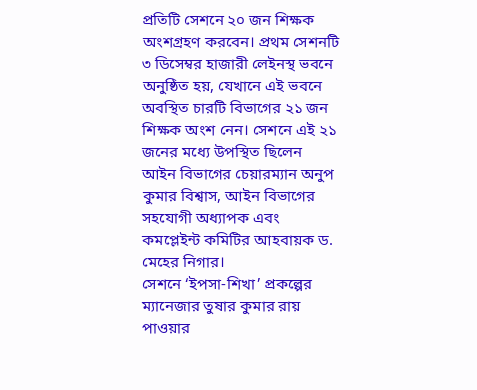প্রতিটি সেশনে ২০ জন শিক্ষক অংশগ্রহণ করবেন। প্রথম সেশনটি ৩ ডিসেম্বর হাজারী লেইনস্থ ভবনে অনুষ্ঠিত হয়, যেখানে এই ভবনে অবস্থিত চারটি বিভাগের ২১ জন শিক্ষক অংশ নেন। সেশনে এই ২১ জনের মধ্যে উপস্থিত ছিলেন আইন বিভাগের চেয়ারম্যান অনুপ কুমার বিশ্বাস, আইন বিভাগের সহযোগী অধ্যাপক এবং কমপ্লেইন্ট কমিটির আহবায়ক ড. মেহের নিগার।
সেশনে ‘ইপসা-শিখা’ প্রকল্পের ম্যানেজার তুষার কুমার রায় পাওয়ার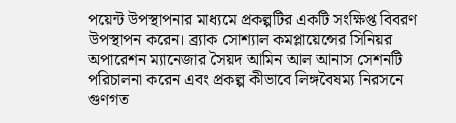পয়েন্ট উপস্থাপনার মাধ্যমে প্রকল্পটির একটি সংক্ষিপ্ত বিবরণ উপস্থাপন করেন। ব্র্যাক সোশ্যাল কমপ্লায়েন্সের সিনিয়র অপারেশন ম্যানেজার সৈয়দ আমিন আল আনাস সেশনটি পরিচালনা করেন এবং প্রকল্প কীভাবে লিঙ্গবৈষম্য নিরসনে গুণগত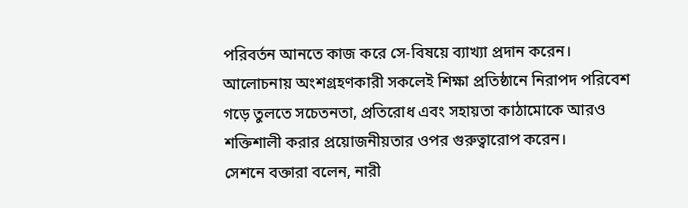পরিবর্তন আনতে কাজ করে সে-বিষয়ে ব্যাখ্যা প্রদান করেন। আলোচনায় অংশগ্রহণকারী সকলেই শিক্ষা প্রতিষ্ঠানে নিরাপদ পরিবেশ গড়ে তুলতে সচেতনতা, প্রতিরোধ এবং সহায়তা কাঠামোকে আরও শক্তিশালী করার প্রয়োজনীয়তার ওপর গুরুত্বারোপ করেন।
সেশনে বক্তারা বলেন, নারী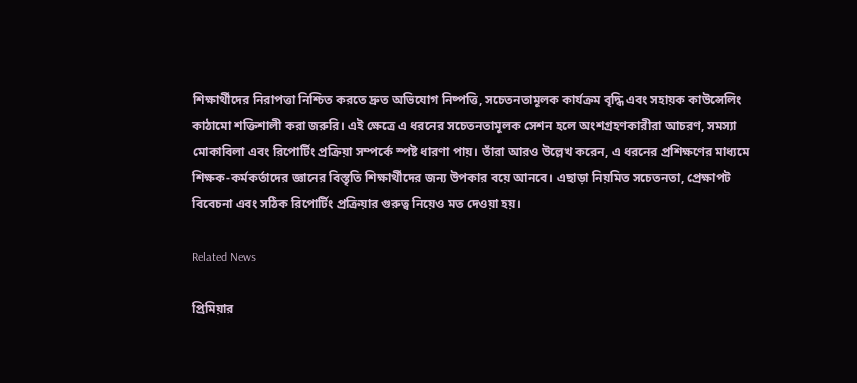শিক্ষার্থীদের নিরাপত্তা নিশ্চিত করতে দ্রুত অভিযোগ নিষ্পত্তি, সচেতনতামূলক কার্যক্রম বৃদ্ধি এবং সহায়ক কাউন্সেলিং কাঠামো শক্তিশালী করা জরুরি। এই ক্ষেত্রে এ ধরনের সচেতনতামূলক সেশন হলে অংশগ্রহণকারীরা আচরণ, সমস্যা মোকাবিলা এবং রিপোর্টিং প্রক্রিয়া সম্পর্কে স্পষ্ট ধারণা পায়। তাঁরা আরও উল্লেখ করেন, এ ধরনের প্রশিক্ষণের মাধ্যমে শিক্ষক-কর্মকর্তাদের জ্ঞানের বিস্তৃতি শিক্ষার্থীদের জন্য উপকার বয়ে আনবে। এছাড়া নিয়মিত সচেতনতা, প্রেক্ষাপট বিবেচনা এবং সঠিক রিপোর্টিং প্রক্রিয়ার গুরুত্ব নিয়েও মত দেওয়া হয়।

Related News

প্রিমিয়ার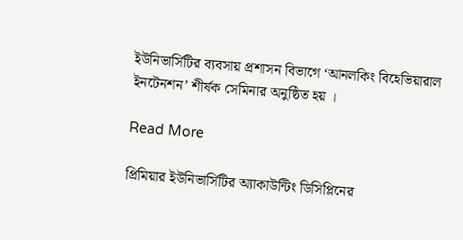ইউনিভার্সিটির ব্যবসায় প্রশাসন বিভাগে ‘আনলকিং বিহেভিয়ারাল ইনটেনশন’ শীর্ষক সেমিনার অনুষ্ঠিত হয় ।

Read More

প্রিমিয়ার ইউনিভার্সিটির অ্যাকাউন্টিং ডিসিপ্লিনের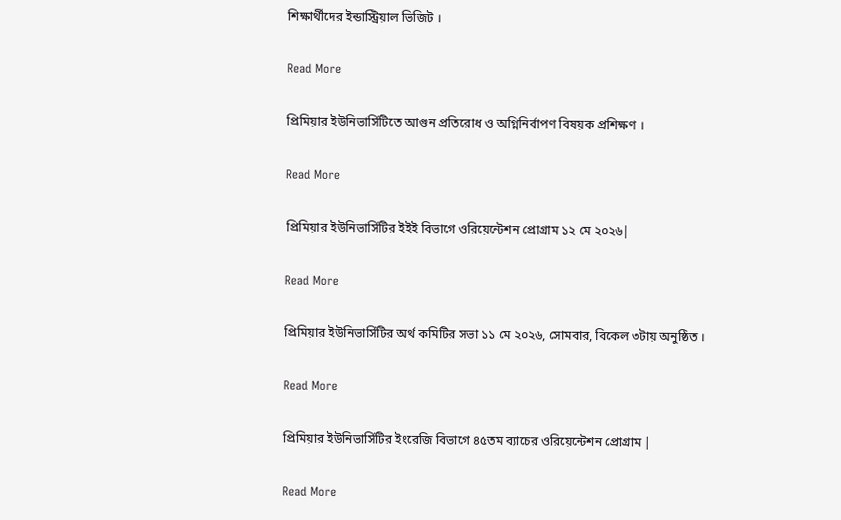শিক্ষার্থীদের ইন্ডাস্ট্রিয়াল ভিজিট ।

Read More

প্রিমিয়ার ইউনিভার্সিটিতে আগুন প্রতিরোধ ও অগ্নিনির্বাপণ বিষয়ক প্রশিক্ষণ ।

Read More

প্রিমিয়ার ইউনিভার্সিটির ইইই বিভাগে ওরিয়েন্টেশন প্রোগ্রাম ১২ মে ২০২৬|

Read More

প্রিমিয়ার ইউনিভার্সিটির অর্থ কমিটির সভা ১১ মে ২০২৬, সোমবার, বিকেল ৩টায় অনুষ্ঠিত ।

Read More

প্রিমিয়ার ইউনিভার্সিটির ইংরেজি বিভাগে ৪৫তম ব্যাচের ওরিয়েন্টেশন প্রোগ্রাম |

Read More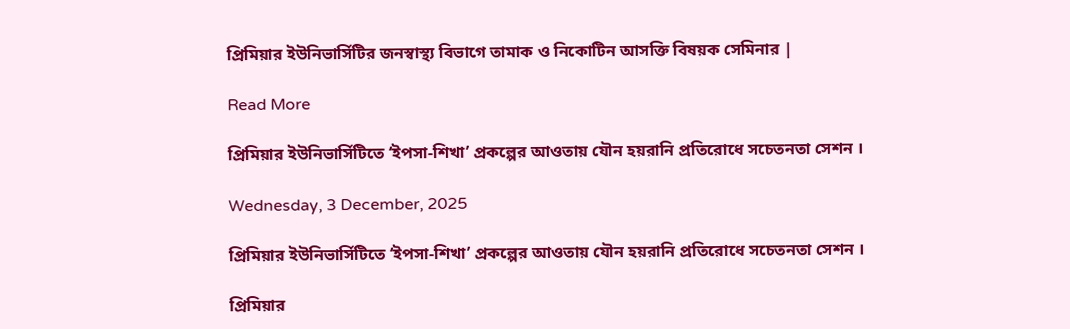প্রিমিয়ার ইউনিভার্সিটির জনস্বাস্থ্য বিভাগে তামাক ও নিকোটিন আসক্তি বিষয়ক সেমিনার |

Read More

প্রিমিয়ার ইউনিভার্সিটিতে ‘ইপসা-শিখা’ প্রকল্পের আওতায় যৌন হয়রানি প্রতিরোধে সচেতনতা সেশন ।

Wednesday, 3 December, 2025

প্রিমিয়ার ইউনিভার্সিটিতে ‘ইপসা-শিখা’ প্রকল্পের আওতায় যৌন হয়রানি প্রতিরোধে সচেতনতা সেশন ।

প্রিমিয়ার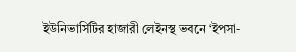ইউনিভার্সিটির হাজারী লেইনস্থ ভবনে ‘ইপসা-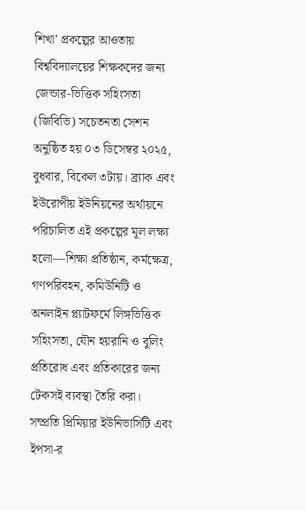শিখা’ প্রকল্পের আওতায় বিশ্ববিদ্যালয়ের শিক্ষকদের জন্য জেন্ডার-ভিত্তিক সহিংসতা (জিবিভি) সচেতনতা সেশন অনুষ্ঠিত হয় ০৩ ডিসেম্বর ২০২৫, বুধবার, বিকেল ৩টায়। ব্র্যাক এবং ইউরোপীয় ইউনিয়নের অর্থায়নে পরিচালিত এই প্রকল্পের মূল লক্ষ্য হলো—শিক্ষা প্রতিষ্ঠান, কর্মক্ষেত্র, গণপরিবহন, কমিউনিটি ও অনলাইন প্ল্যাটফর্মে লিঙ্গভিত্তিক সহিংসতা, যৌন হয়রানি ও বুলিং প্রতিরোধ এবং প্রতিকারের জন্য টেকসই ব্যবস্থা তৈরি করা।
সম্প্রতি প্রিমিয়ার ইউনিভার্সিটি এবং ইপসা-র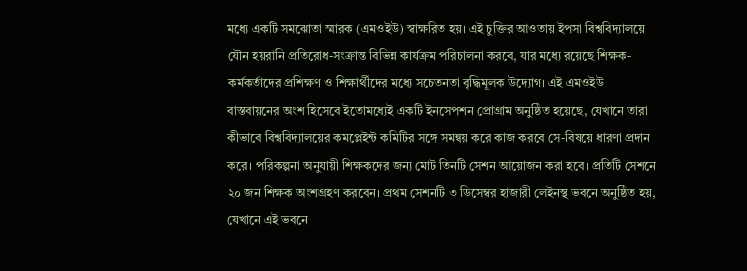মধ্যে একটি সমঝোতা স্মারক (এমওইউ) স্বাক্ষরিত হয়। এই চুক্তির আওতায় ইপসা বিশ্ববিদ্যালয়ে যৌন হয়রানি প্রতিরোধ-সংক্রান্ত বিভিন্ন কার্যক্রম পরিচালনা করবে, যার মধ্যে রয়েছে শিক্ষক-কর্মকর্তাদের প্রশিক্ষণ ও শিক্ষার্থীদের মধ্যে সচেতনতা বৃদ্ধিমূলক উদ্যোগ। এই এমওইউ বাস্তবায়নের অংশ হিসেবে ইতোমধ্যেই একটি ইনসেপশন প্রোগ্রাম অনুষ্ঠিত হয়েছে, যেখানে তারা কীভাবে বিশ্ববিদ্যালয়ের কমপ্লেইন্ট কমিটির সঙ্গে সমন্বয় করে কাজ করবে সে-বিষয়ে ধারণা প্রদান করে। পরিকল্পনা অনুযায়ী শিক্ষকদের জন্য মোট তিনটি সেশন আয়োজন করা হবে। প্রতিটি সেশনে ২০ জন শিক্ষক অংশগ্রহণ করবেন। প্রথম সেশনটি ৩ ডিসেম্বর হাজারী লেইনস্থ ভবনে অনুষ্ঠিত হয়, যেখানে এই ভবনে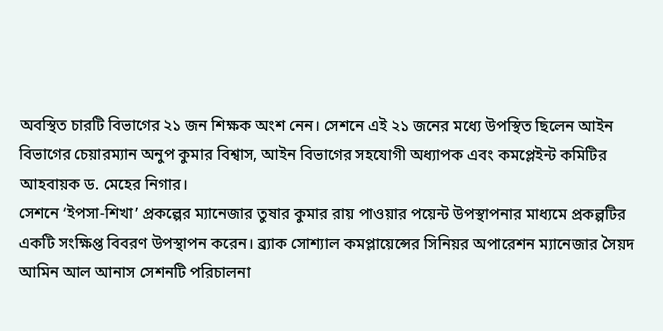অবস্থিত চারটি বিভাগের ২১ জন শিক্ষক অংশ নেন। সেশনে এই ২১ জনের মধ্যে উপস্থিত ছিলেন আইন বিভাগের চেয়ারম্যান অনুপ কুমার বিশ্বাস, আইন বিভাগের সহযোগী অধ্যাপক এবং কমপ্লেইন্ট কমিটির আহবায়ক ড. মেহের নিগার।
সেশনে ‘ইপসা-শিখা’ প্রকল্পের ম্যানেজার তুষার কুমার রায় পাওয়ার পয়েন্ট উপস্থাপনার মাধ্যমে প্রকল্পটির একটি সংক্ষিপ্ত বিবরণ উপস্থাপন করেন। ব্র্যাক সোশ্যাল কমপ্লায়েন্সের সিনিয়র অপারেশন ম্যানেজার সৈয়দ আমিন আল আনাস সেশনটি পরিচালনা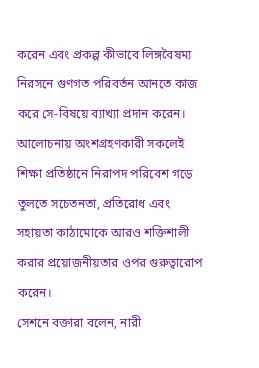করেন এবং প্রকল্প কীভাবে লিঙ্গবৈষম্য নিরসনে গুণগত পরিবর্তন আনতে কাজ করে সে-বিষয়ে ব্যাখ্যা প্রদান করেন। আলোচনায় অংশগ্রহণকারী সকলেই শিক্ষা প্রতিষ্ঠানে নিরাপদ পরিবেশ গড়ে তুলতে সচেতনতা, প্রতিরোধ এবং সহায়তা কাঠামোকে আরও শক্তিশালী করার প্রয়োজনীয়তার ওপর গুরুত্বারোপ করেন।
সেশনে বক্তারা বলেন, নারী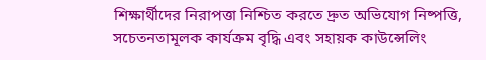শিক্ষার্থীদের নিরাপত্তা নিশ্চিত করতে দ্রুত অভিযোগ নিষ্পত্তি, সচেতনতামূলক কার্যক্রম বৃদ্ধি এবং সহায়ক কাউন্সেলিং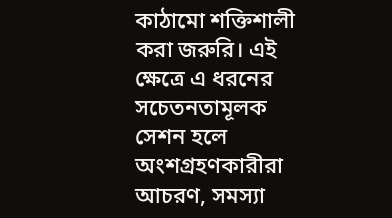কাঠামো শক্তিশালী করা জরুরি। এই ক্ষেত্রে এ ধরনের সচেতনতামূলক সেশন হলে অংশগ্রহণকারীরা আচরণ, সমস্যা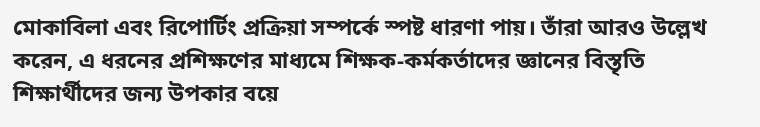মোকাবিলা এবং রিপোর্টিং প্রক্রিয়া সম্পর্কে স্পষ্ট ধারণা পায়। তাঁরা আরও উল্লেখ করেন, এ ধরনের প্রশিক্ষণের মাধ্যমে শিক্ষক-কর্মকর্তাদের জ্ঞানের বিস্তৃতি শিক্ষার্থীদের জন্য উপকার বয়ে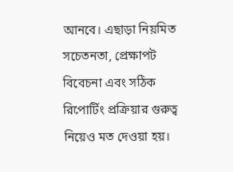আনবে। এছাড়া নিয়মিত সচেতনতা, প্রেক্ষাপট বিবেচনা এবং সঠিক রিপোর্টিং প্রক্রিয়ার গুরুত্ব নিয়েও মত দেওয়া হয়।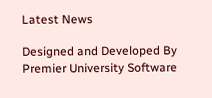Latest News

Designed and Developed By Premier University Software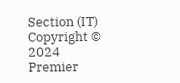Section (IT)
Copyright © 2024 Premier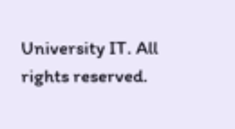University IT. All rights reserved.